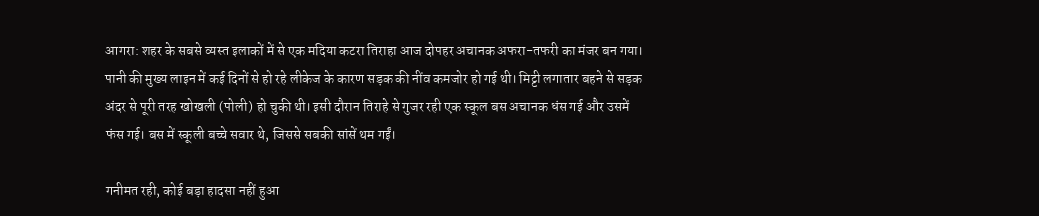आगरा: शहर के सबसे व्यस्त इलाकों में से एक मदिया कटरा तिराहा आज दोपहर अचानक अफरा-तफरी का मंजर बन गया। पानी की मुख्य लाइन में कई दिनों से हो रहे लीकेज के कारण सड़क की नींव कमजोर हो गई थी। मिट्टी लगातार बहने से सड़क अंदर से पूरी तरह खोखली (पोली) हो चुकी थी। इसी दौरान तिराहे से गुजर रही एक स्कूल बस अचानक धंस गई और उसमें फंस गई। बस में स्कूली बच्चे सवार थे, जिससे सबकी सांसें थम गईं।

गनीमत रही, कोई बड़ा हादसा नहीं हुआ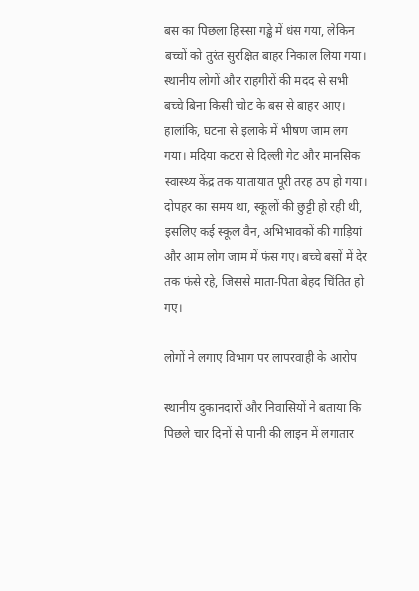बस का पिछला हिस्सा गड्ढे में धंस गया, लेकिन बच्चों को तुरंत सुरक्षित बाहर निकाल लिया गया। स्थानीय लोगों और राहगीरों की मदद से सभी बच्चे बिना किसी चोट के बस से बाहर आए। हालांकि, घटना से इलाके में भीषण जाम लग गया। मदिया कटरा से दिल्ली गेट और मानसिक स्वास्थ्य केंद्र तक यातायात पूरी तरह ठप हो गया। दोपहर का समय था, स्कूलों की छुट्टी हो रही थी, इसलिए कई स्कूल वैन, अभिभावकों की गाड़ियां और आम लोग जाम में फंस गए। बच्चे बसों में देर तक फंसे रहे, जिससे माता-पिता बेहद चिंतित हो गए।

लोगों ने लगाए विभाग पर लापरवाही के आरोप

स्थानीय दुकानदारों और निवासियों ने बताया कि पिछले चार दिनों से पानी की लाइन में लगातार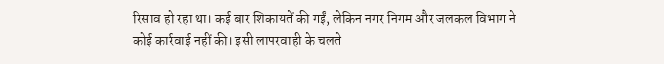रिसाव हो रहा था। कई बार शिकायतें की गईं, लेकिन नगर निगम और जलकल विभाग ने कोई कार्रवाई नहीं की। इसी लापरवाही के चलते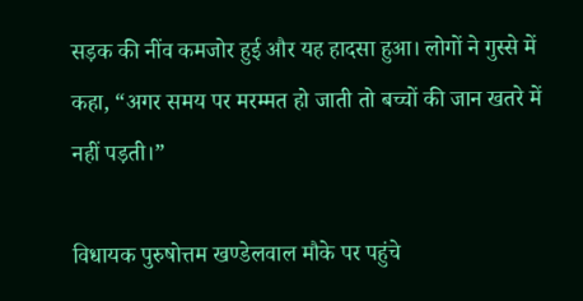सड़क की नींव कमजोर हुई और यह हादसा हुआ। लोगों ने गुस्से में कहा, “अगर समय पर मरम्मत हो जाती तो बच्चों की जान खतरे में नहीं पड़ती।”

विधायक पुरुषोत्तम खण्डेलवाल मौके पर पहुंचे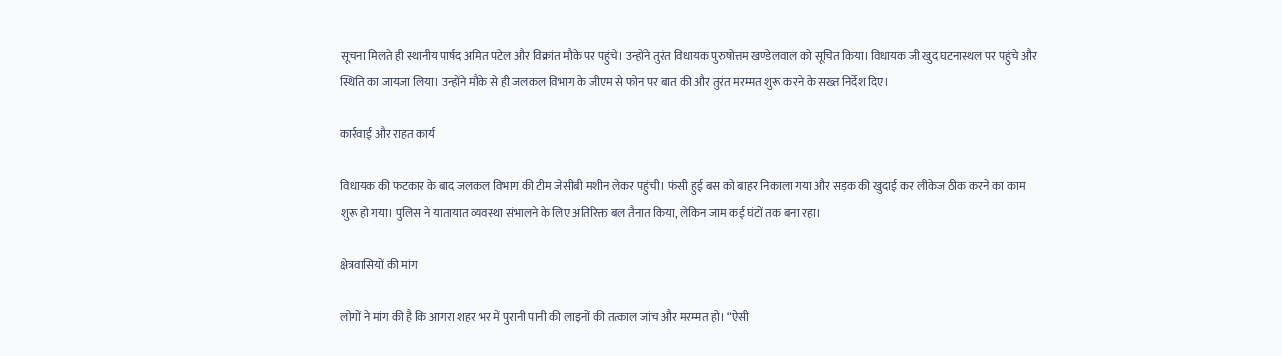सूचना मिलते ही स्थानीय पार्षद अमित पटेल और विक्रांत मौके पर पहुंचे। उन्होंने तुरंत विधायक पुरुषोत्तम खण्डेलवाल को सूचित किया। विधायक जी खुद घटनास्थल पर पहुंचे और स्थिति का जायजा लिया। उन्होंने मौके से ही जलकल विभाग के जीएम से फोन पर बात की और तुरंत मरम्मत शुरू करने के सख्त निर्देश दिए।

कार्रवाई और राहत कार्य

विधायक की फटकार के बाद जलकल विभाग की टीम जेसीबी मशीन लेकर पहुंची। फंसी हुई बस को बाहर निकाला गया और सड़क की खुदाई कर लीकेज ठीक करने का काम शुरू हो गया। पुलिस ने यातायात व्यवस्था संभालने के लिए अतिरिक्त बल तैनात किया, लेकिन जाम कई घंटों तक बना रहा।

क्षेत्रवासियों की मांग

लोगों ने मांग की है कि आगरा शहर भर में पुरानी पानी की लाइनों की तत्काल जांच और मरम्मत हो। “ऐसी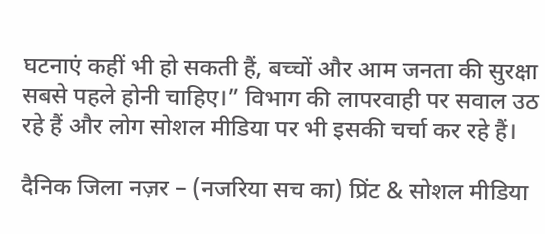घटनाएं कहीं भी हो सकती हैं, बच्चों और आम जनता की सुरक्षा सबसे पहले होनी चाहिए।” विभाग की लापरवाही पर सवाल उठ रहे हैं और लोग सोशल मीडिया पर भी इसकी चर्चा कर रहे हैं।

दैनिक जिला नज़र – (नजरिया सच का) प्रिंट & सोशल मीडिया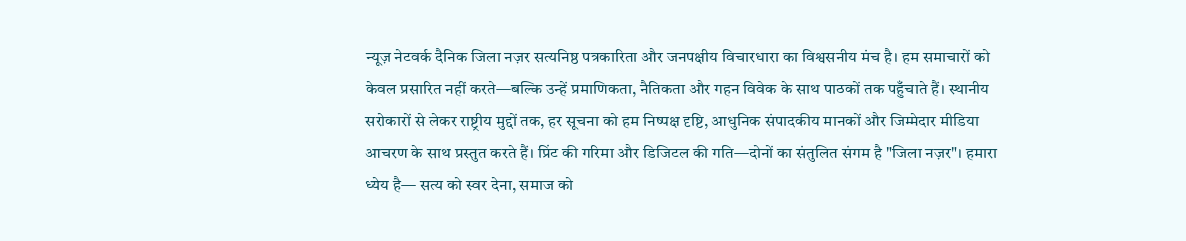न्यूज़ नेटवर्क दैनिक जिला नज़र सत्यनिष्ठ पत्रकारिता और जनपक्षीय विचारधारा का विश्वसनीय मंच है। हम समाचारों को केवल प्रसारित नहीं करते—बल्कि उन्हें प्रमाणिकता, नैतिकता और गहन विवेक के साथ पाठकों तक पहुँचाते हैं। स्थानीय सरोकारों से लेकर राष्ट्रीय मुद्दों तक, हर सूचना को हम निष्पक्ष दृष्टि, आधुनिक संपादकीय मानकों और जिम्मेदार मीडिया आचरण के साथ प्रस्तुत करते हैं। प्रिंट की गरिमा और डिजिटल की गति—दोनों का संतुलित संगम है "जिला नज़र"। हमारा ध्येय है— सत्य को स्वर देना, समाज को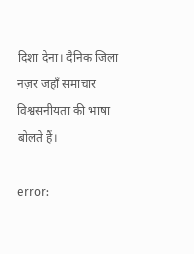दिशा देना। दैनिक जिला नज़र जहाँ समाचार विश्वसनीयता की भाषा बोलते हैं।

error: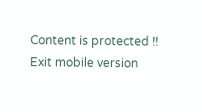Content is protected !!
Exit mobile version